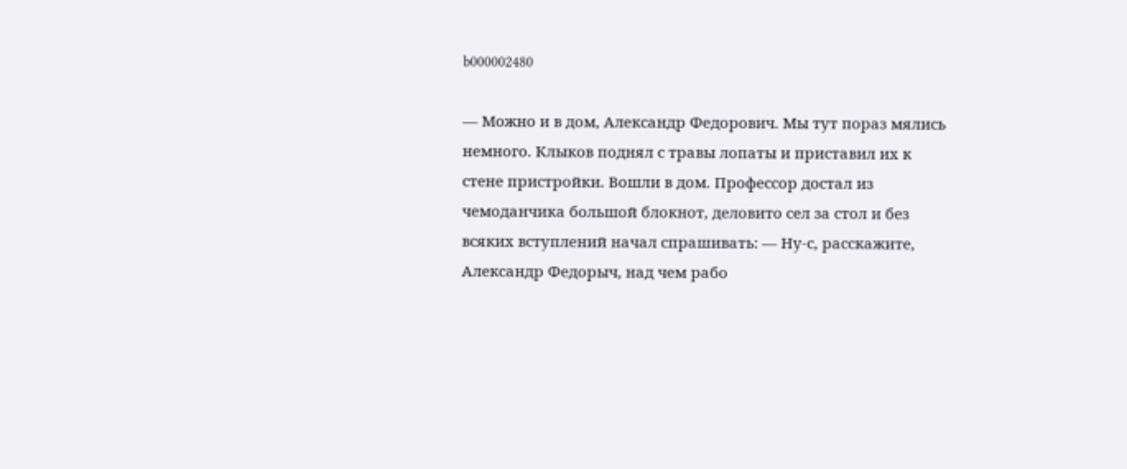b000002480

— Можно и в дом, Александр Федорович. Мы тут пораз мялись немного. Клыков поднял с травы лопаты и приставил их к стене пристройки. Вошли в дом. Профессор достал из чемоданчика большой блокнот, деловито сел за стол и без всяких вступлений начал спрашивать: — Ну-с, расскажите, Александр Федорыч, над чем рабо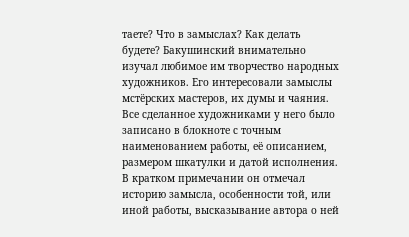таете? Что в замыслах? Как делать будете? Бакушинский внимательно изучал любимое им творчество народных художников. Его интересовали замыслы мстёрских мастеров, их думы и чаяния. Все сделанное художниками у него было записано в блокноте с точным наименованием работы, её описанием, размером шкатулки и датой исполнения. В кратком примечании он отмечал историю замысла, особенности той, или иной работы, высказывание автора о ней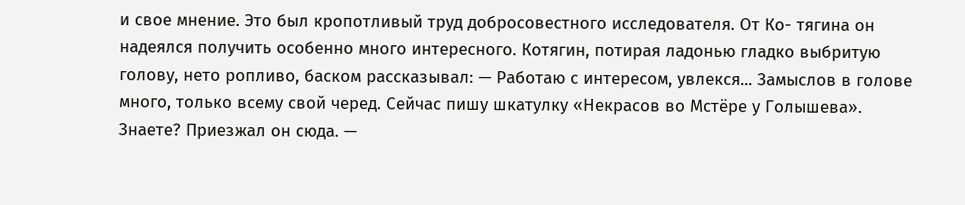и свое мнение. Это был кропотливый труд добросовестного исследователя. От Ко- тягина он надеялся получить особенно много интересного. Котягин, потирая ладонью гладко выбритую голову, нето ропливо, баском рассказывал: — Работаю с интересом, увлекся... Замыслов в голове много, только всему свой черед. Сейчас пишу шкатулку «Некрасов во Мстёре у Голышева». Знаете? Приезжал он сюда. —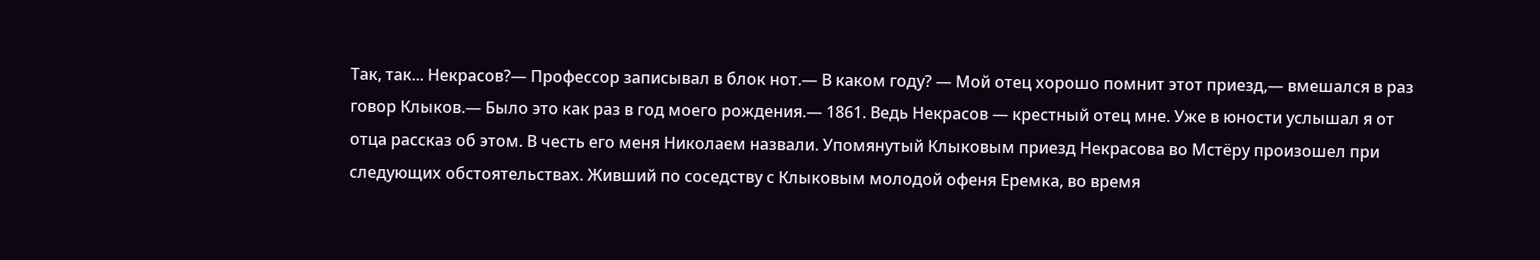Так, так... Некрасов?— Профессор записывал в блок нот.— В каком году? — Мой отец хорошо помнит этот приезд,— вмешался в раз говор Клыков.— Было это как раз в год моего рождения.— 1861. Ведь Некрасов — крестный отец мне. Уже в юности услышал я от отца рассказ об этом. В честь его меня Николаем назвали. Упомянутый Клыковым приезд Некрасова во Мстёру произошел при следующих обстоятельствах. Живший по соседству с Клыковым молодой офеня Еремка, во время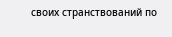своих странствований по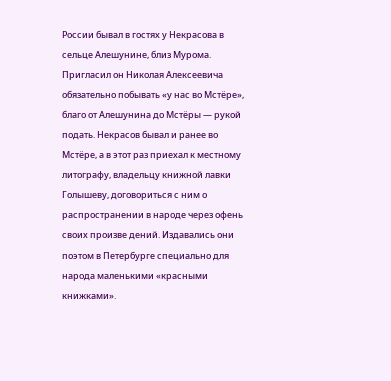России бывал в гостях у Некрасова в сельце Алешунине, близ Мурома. Пригласил он Николая Алексеевича обязательно побывать «у нас во Мстёре», благо от Алешунина до Мстёры — рукой подать. Некрасов бывал и ранее во Мстёре, а в этот раз приехал к местному литографу, владельцу книжной лавки Голышеву, договориться с ним о распространении в народе через офень своих произве дений. Издавались они поэтом в Петербурге специально для народа маленькими «красными книжками».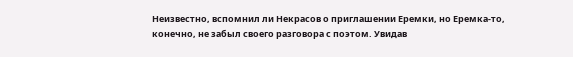Неизвестно, вспомнил ли Некрасов о приглашении Еремки, но Еремка-то, конечно, не забыл своего разговора с поэтом. Увидав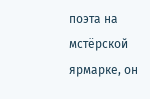поэта на мстёрской ярмарке, он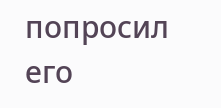попросил его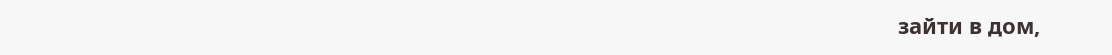зайти в дом,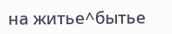на житье^бытье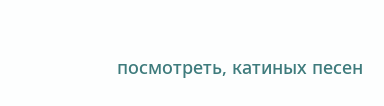посмотреть, катиных песен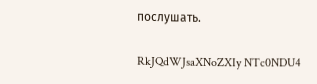послушать.

RkJQdWJsaXNoZXIy NTc0NDU4